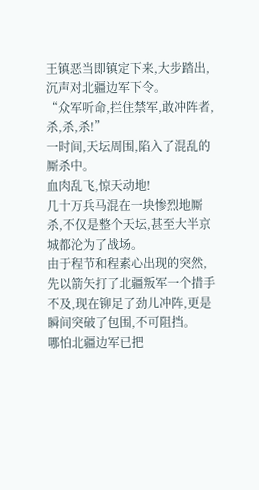王镇恶当即镇定下来,大步踏出,沉声对北疆边军下令。
“众军听命,拦住禁军,敢冲阵者,杀,杀,杀!”
一时间,天坛周围,陷入了混乱的厮杀中。
血肉乱飞,惊天动地!
几十万兵马混在一块惨烈地厮杀,不仅是整个天坛,甚至大半京城都沦为了战场。
由于程节和程素心出现的突然,先以箭矢打了北疆叛军一个措手不及,现在铆足了劲儿冲阵,更是瞬间突破了包围,不可阻挡。
哪怕北疆边军已把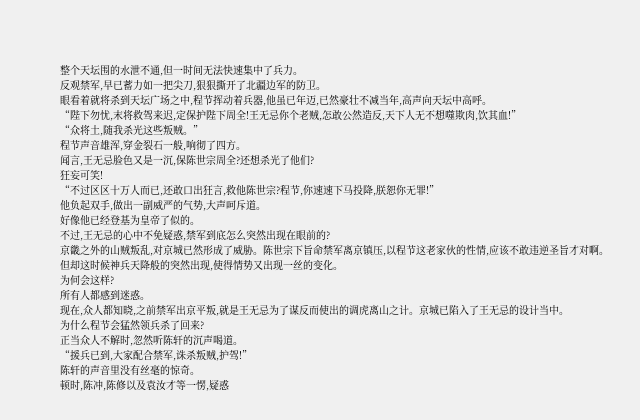整个天坛围的水泄不通,但一时间无法快速集中了兵力。
反观禁军,早已蓄力如一把尖刀,狠狠撕开了北疆边军的防卫。
眼看着就将杀到天坛广场之中,程节挥动着兵器,他虽已年迈,已然豪壮不减当年,高声向天坛中高呼。
“陛下勿忧,末将救驾来迟,定保护陛下周全!王无忌你个老贼,怎敢公然造反,天下人无不想噬欺肉,饮其血!”
“众将土,随我杀光这些叛贼。”
程节声音雄浑,穿金裂石一般,响彻了四方。
闻言,王无忌脸色又是一沉,保陈世宗周全?还想杀光了他们?
狂妄可笑!
“不过区区十万人而已,还敢口出狂言,救他陈世宗?程节,你速速下马投降,朕恕你无罪!”
他负起双手,做出一副威严的气势,大声呵斥道。
好像他已经登基为皇帝了似的。
不过,王无忌的心中不免疑惑,禁军到底怎么突然出现在眼前的?
京畿之外的山贼叛乱,对京城已然形成了威胁。陈世宗下旨命禁军离京镇压,以程节这老家伙的性情,应该不敢违逆圣旨才对啊。
但却这时候神兵天降般的突然出现,使得情势又出现一丝的变化。
为何会这样?
所有人都感到迷惑。
现在,众人都知晓,之前禁军出京平叛,就是王无忌为了谋反而使出的调虎离山之计。京城已陷入了王无忌的设计当中。
为什么程节会猛然领兵杀了回来?
正当众人不解时,忽然听陈轩的沉声喝道。
“援兵已到,大家配合禁军,诛杀叛贼,护驾!”
陈轩的声音里没有丝毫的惊奇。
顿时,陈冲,陈修以及袁汝才等一愣,疑惑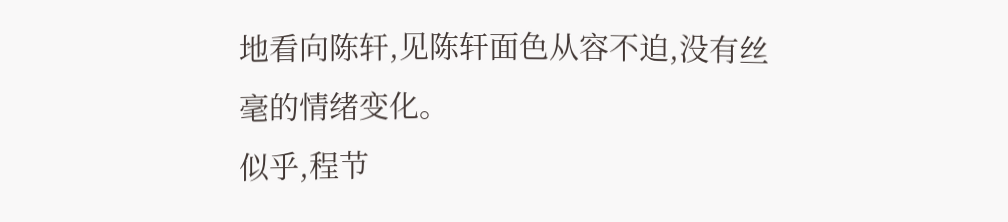地看向陈轩,见陈轩面色从容不迫,没有丝毫的情绪变化。
似乎,程节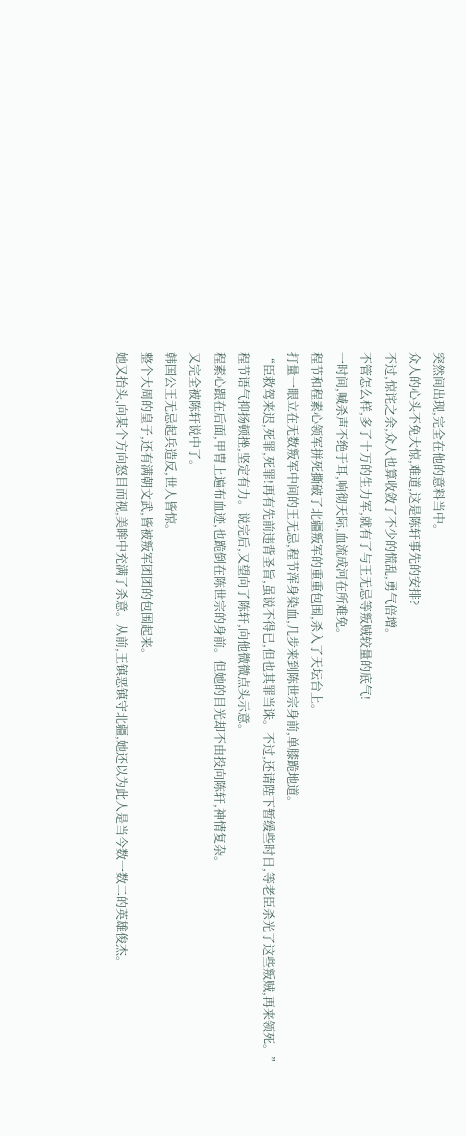突然间出现,完全在他的意料当中。
众人的心头不免大惊,难道,这是陈轩事先的安排?
不过,惊诧之余,众人也算收敛了不少的慌乱,勇气倍增。
不管怎么样,多了十万的生力军,就有了与王无忌等叛贼较量的底气!
一时间,喊杀声不绝于耳,响彻天际,血流成河在所难免。
程节和程素心领军拼死撕破了北疆叛军的重重包围,杀入了天坛台上。
打量一眼立在无数叛军中间的王无忌,程节浑身染血,几步来到陈世宗身前,单膝跪地道。
“臣救驾来迟,死罪,死罪!再有先前违背圣旨,虽说不得已,但也其罪当诛。不过,还请陛下暂缓些时日,等老臣杀光了这些叛贼,再来领死。”
程节语气抑扬顿挫,坚定有力。说完后,又望向了陈轩,向他微微点头示意。
程素心跟在后面,甲胄上遍布血迹,也跪倒在陈世宗的身前。但她的目光却不由投向陈轩,神情复杂。
又完全被陈轩说中了。
韩国公王无忌起兵造反,世人皆惊。
整个大周的皇子,还有满朝文武,皆被叛军团团的包围起来。
她又抬头,向某个方向怒目而视,美眸中充满了杀意。从前,王镇恶镇守北疆,她还以为此人是当今数一数二的英雄俊杰。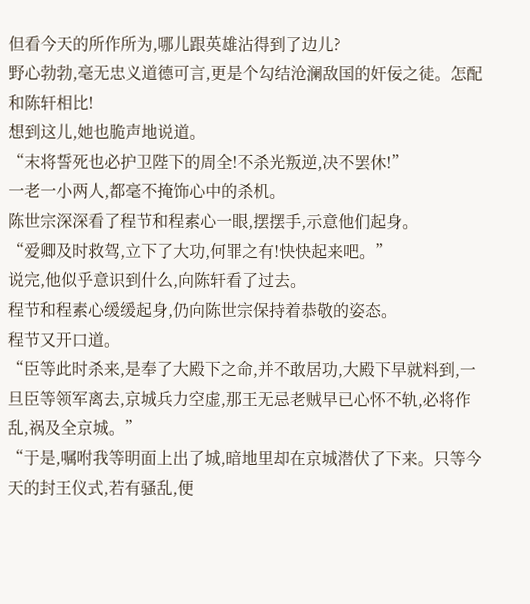但看今天的所作所为,哪儿跟英雄沾得到了边儿?
野心勃勃,毫无忠义道德可言,更是个勾结沧澜敌国的奸佞之徒。怎配和陈轩相比!
想到这儿,她也脆声地说道。
“末将誓死也必护卫陛下的周全!不杀光叛逆,决不罢休!”
一老一小两人,都毫不掩饰心中的杀机。
陈世宗深深看了程节和程素心一眼,摆摆手,示意他们起身。
“爱卿及时救驾,立下了大功,何罪之有!快快起来吧。”
说完,他似乎意识到什么,向陈轩看了过去。
程节和程素心缓缓起身,仍向陈世宗保持着恭敬的姿态。
程节又开口道。
“臣等此时杀来,是奉了大殿下之命,并不敢居功,大殿下早就料到,一旦臣等领军离去,京城兵力空虚,那王无忌老贼早已心怀不轨,必将作乱,祸及全京城。”
“于是,嘱咐我等明面上出了城,暗地里却在京城潜伏了下来。只等今天的封王仪式,若有骚乱,便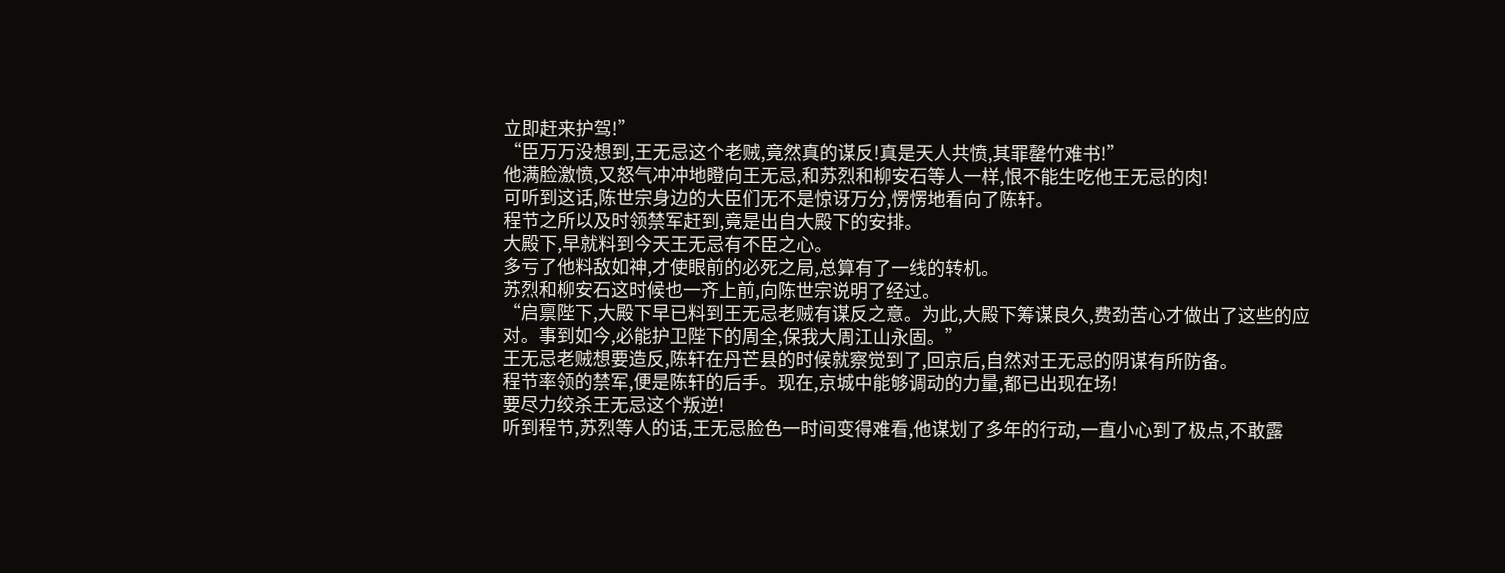立即赶来护驾!”
“臣万万没想到,王无忌这个老贼,竟然真的谋反!真是天人共愤,其罪罄竹难书!”
他满脸激愤,又怒气冲冲地瞪向王无忌,和苏烈和柳安石等人一样,恨不能生吃他王无忌的肉!
可听到这话,陈世宗身边的大臣们无不是惊讶万分,愣愣地看向了陈轩。
程节之所以及时领禁军赶到,竟是出自大殿下的安排。
大殿下,早就料到今天王无忌有不臣之心。
多亏了他料敌如神,才使眼前的必死之局,总算有了一线的转机。
苏烈和柳安石这时候也一齐上前,向陈世宗说明了经过。
“启禀陛下,大殿下早已料到王无忌老贼有谋反之意。为此,大殿下筹谋良久,费劲苦心才做出了这些的应对。事到如今,必能护卫陛下的周全,保我大周江山永固。”
王无忌老贼想要造反,陈轩在丹芒县的时候就察觉到了,回京后,自然对王无忌的阴谋有所防备。
程节率领的禁军,便是陈轩的后手。现在,京城中能够调动的力量,都已出现在场!
要尽力绞杀王无忌这个叛逆!
听到程节,苏烈等人的话,王无忌脸色一时间变得难看,他谋划了多年的行动,一直小心到了极点,不敢露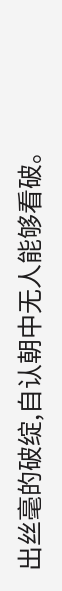出丝毫的破绽,自认朝中无人能够看破。